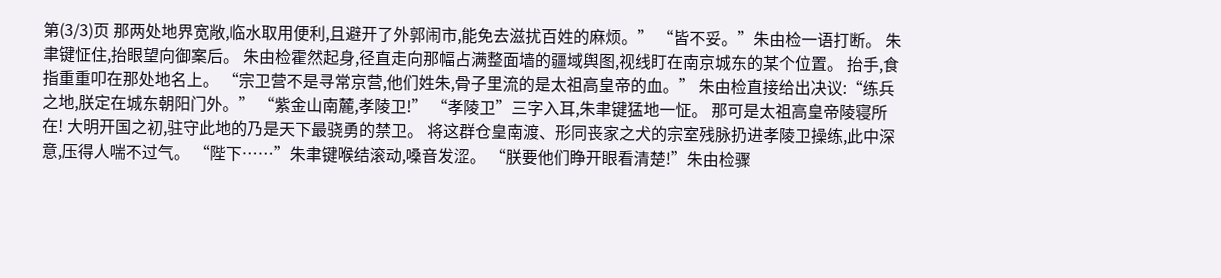第(3/3)页 那两处地界宽敞,临水取用便利,且避开了外郭闹市,能免去滋扰百姓的麻烦。” “皆不妥。”朱由检一语打断。 朱聿键怔住,抬眼望向御案后。 朱由检霍然起身,径直走向那幅占满整面墙的疆域舆图,视线盯在南京城东的某个位置。 抬手,食指重重叩在那处地名上。 “宗卫营不是寻常京营,他们姓朱,骨子里流的是太祖高皇帝的血。” 朱由检直接给出决议:“练兵之地,朕定在城东朝阳门外。” “紫金山南麓,孝陵卫!” “孝陵卫”三字入耳,朱聿键猛地一怔。 那可是太祖高皇帝陵寝所在! 大明开国之初,驻守此地的乃是天下最骁勇的禁卫。 将这群仓皇南渡、形同丧家之犬的宗室残脉扔进孝陵卫操练,此中深意,压得人喘不过气。 “陛下……”朱聿键喉结滚动,嗓音发涩。 “朕要他们睁开眼看清楚!”朱由检骤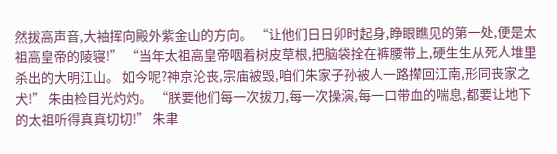然拔高声音,大袖挥向殿外紫金山的方向。 “让他们日日卯时起身,睁眼瞧见的第一处,便是太祖高皇帝的陵寝!” “当年太祖高皇帝咽着树皮草根,把脑袋拴在裤腰带上,硬生生从死人堆里杀出的大明江山。 如今呢?神京沦丧,宗庙被毁,咱们朱家子孙被人一路撵回江南,形同丧家之犬!” 朱由检目光灼灼。 “朕要他们每一次拔刀,每一次操演,每一口带血的喘息,都要让地下的太祖听得真真切切!” 朱聿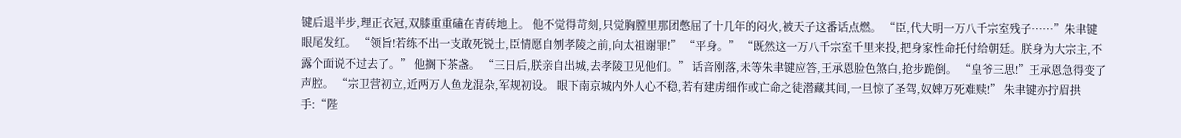键后退半步,理正衣冠,双膝重重磕在青砖地上。 他不觉得苛刻,只觉胸膛里那团憋屈了十几年的闷火,被天子这番话点燃。 “臣,代大明一万八千宗室残子……”朱聿键眼尾发红。 “领旨!若练不出一支敢死锐士,臣情愿自刎孝陵之前,向太祖谢罪!” “平身。” “既然这一万八千宗室千里来投,把身家性命托付给朝廷。朕身为大宗主,不露个面说不过去了。” 他搁下茶盏。 “三日后,朕亲自出城,去孝陵卫见他们。” 话音刚落,未等朱聿键应答,王承恩脸色煞白,抢步跪倒。 “皇爷三思!”王承恩急得变了声腔。 “宗卫营初立,近两万人鱼龙混杂,军规初设。 眼下南京城内外人心不稳,若有建虏细作或亡命之徒潜藏其间,一旦惊了圣驾,奴婢万死难赎!” 朱聿键亦拧眉拱手:“陛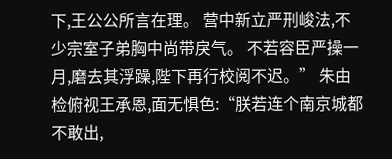下,王公公所言在理。 营中新立严刑峻法,不少宗室子弟胸中尚带戾气。 不若容臣严操一月,磨去其浮躁,陛下再行校阅不迟。” 朱由检俯视王承恩,面无惧色:“朕若连个南京城都不敢出,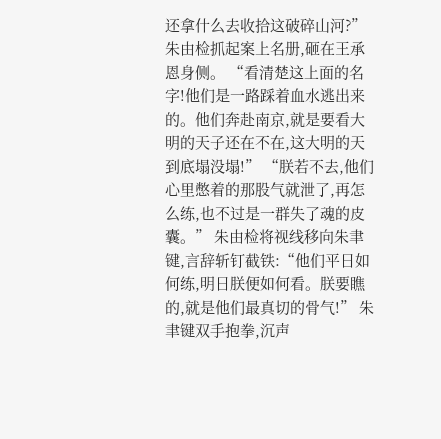还拿什么去收拾这破碎山河?” 朱由检抓起案上名册,砸在王承恩身侧。 “看清楚这上面的名字!他们是一路踩着血水逃出来的。他们奔赴南京,就是要看大明的天子还在不在,这大明的天到底塌没塌!” “朕若不去,他们心里憋着的那股气就泄了,再怎么练,也不过是一群失了魂的皮囊。” 朱由检将视线移向朱聿键,言辞斩钉截铁:“他们平日如何练,明日朕便如何看。朕要瞧的,就是他们最真切的骨气!” 朱聿键双手抱拳,沉声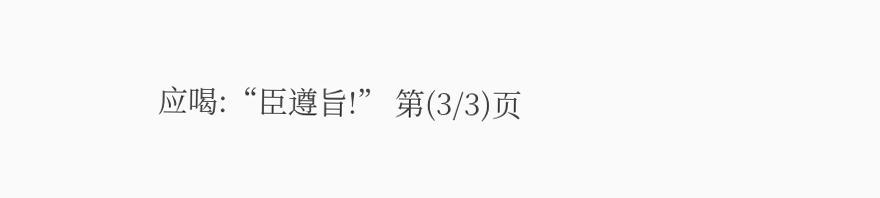应喝:“臣遵旨!” 第(3/3)页